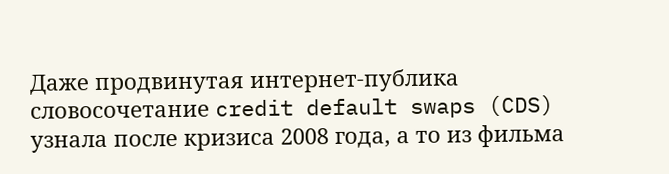Даже продвинутая интернет-публика словосочетание credit default swaps (CDS) узнала после кризиса 2008 года, а то из фильма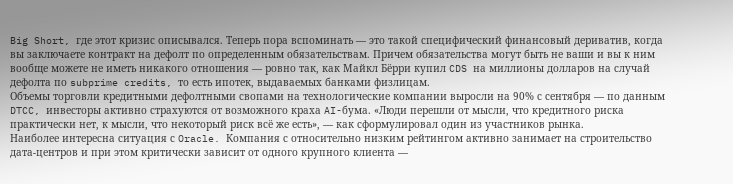Big Short, где этот кризис описывался. Теперь пора вспоминать — это такой специфический финансовый дериватив, когда вы заключаете контракт на дефолт по определенным обязательствам. Причем обязательства могут быть не ваши и вы к ним вообще можете не иметь никакого отношения — ровно так, как Майкл Бёрри купил CDS на миллионы долларов на случай дефолта по subprime credits, то есть ипотек, выдаваемых банками физлицам.
Объемы торговли кредитными дефолтными свопами на технологические компании выросли на 90% с сентября — по данным DTCC, инвесторы активно страхуются от возможного краха AI-бума. «Люди перешли от мысли, что кредитного риска практически нет, к мысли, что некоторый риск всё же есть», — как сформулировал один из участников рынка.
Наиболее интересна ситуация с Oracle. Компания с относительно низким рейтингом активно занимает на строительство дата-центров и при этом критически зависит от одного крупного клиента —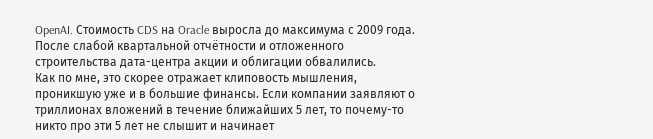OpenAI. Стоимость CDS на Oracle выросла до максимума с 2009 года. После слабой квартальной отчётности и отложенного строительства дата-центра акции и облигации обвалились.
Как по мне, это скорее отражает клиповость мышления, проникшую уже и в большие финансы. Если компании заявляют о триллионах вложений в течение ближайших 5 лет, то почему-то никто про эти 5 лет не слышит и начинает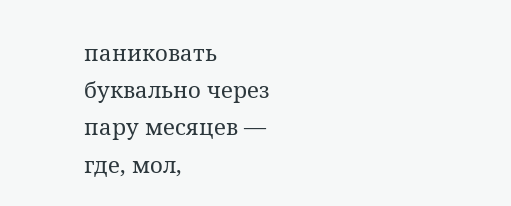паниковать буквально через пару месяцев — где, мол,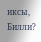иксы, Билли?